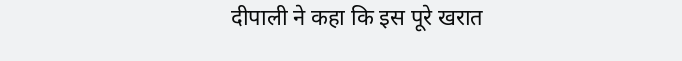दीपाली ने कहा कि इस पूरे खरात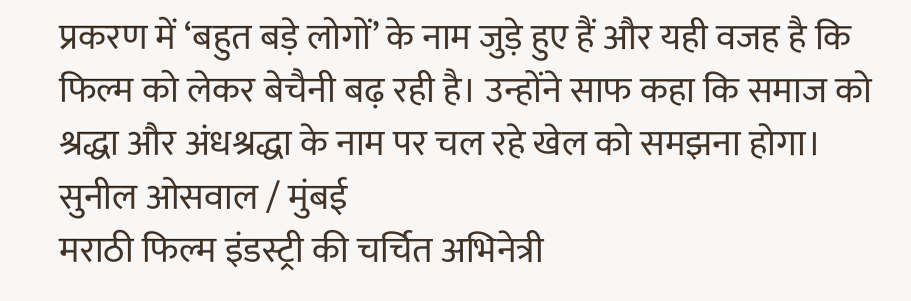प्रकरण में ‘बहुत बड़े लोगों’ के नाम जुड़े हुए हैं और यही वजह है कि फिल्म को लेकर बेचैनी बढ़ रही है। उन्होंने साफ कहा कि समाज को श्रद्धा और अंधश्रद्धा के नाम पर चल रहे खेल को समझना होगा।
सुनील ओसवाल / मुंबई
मराठी फिल्म इंडस्ट्री की चर्चित अभिनेत्री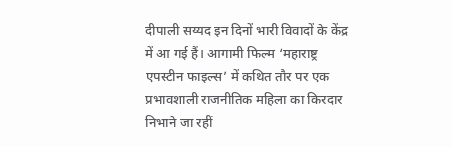दीपाली सय्यद इन दिनों भारी विवादों के केंद्र में आ गई हैं। आगामी फिल्म ‘महाराष्ट्र एपस्टीन फाइल्स’ में कथित तौर पर एक प्रभावशाली राजनीतिक महिला का किरदार निभाने जा रहीं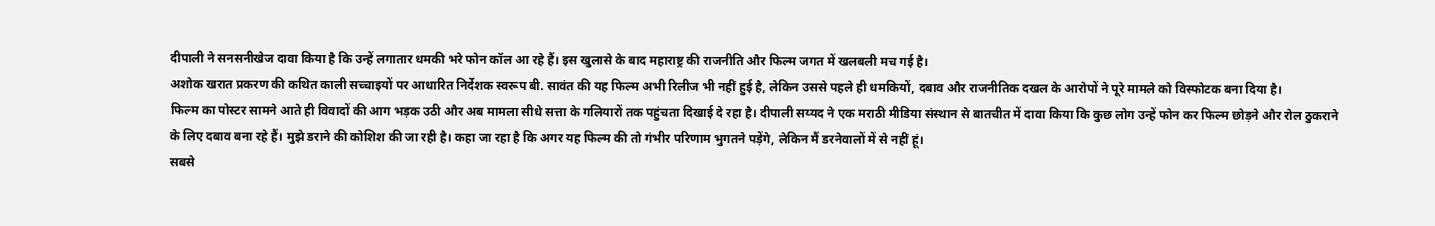दीपाली ने सनसनीखेज दावा किया है कि उन्हें लगातार धमकी भरे फोन कॉल आ रहे हैं। इस खुलासे के बाद महाराष्ट्र की राजनीति और फिल्म जगत में खलबली मच गई है।
अशोक खरात प्रकरण की कथित काली सच्चाइयों पर आधारित निर्देशक स्वरूप बी. सावंत की यह फिल्म अभी रिलीज भी नहीं हुई है, लेकिन उससे पहले ही धमकियों, दबाव और राजनीतिक दखल के आरोपों ने पूरे मामले को विस्फोटक बना दिया है।
फिल्म का पोस्टर सामने आते ही विवादों की आग भड़क उठी और अब मामला सीधे सत्ता के गलियारों तक पहुंचता दिखाई दे रहा है। दीपाली सय्यद ने एक मराठी मीडिया संस्थान से बातचीत में दावा किया कि कुछ लोग उन्हें फोन कर फिल्म छोड़ने और रोल ठुकराने के लिए दबाव बना रहे हैं। मुझे डराने की कोशिश की जा रही है। कहा जा रहा है कि अगर यह फिल्म की तो गंभीर परिणाम भुगतने पड़ेंगे, लेकिन मैं डरनेवालों में से नहीं हूं।
सबसे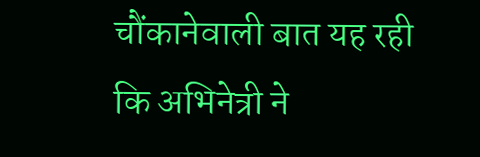चौंकानेवाली बात यह रही कि अभिनेत्री ने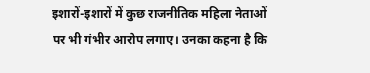इशारों-इशारों में कुछ राजनीतिक महिला नेताओं पर भी गंभीर आरोप लगाए। उनका कहना है कि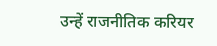उन्हें राजनीतिक करियर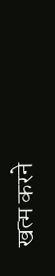खत्म करने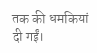तक की धमकियां दी गईं।